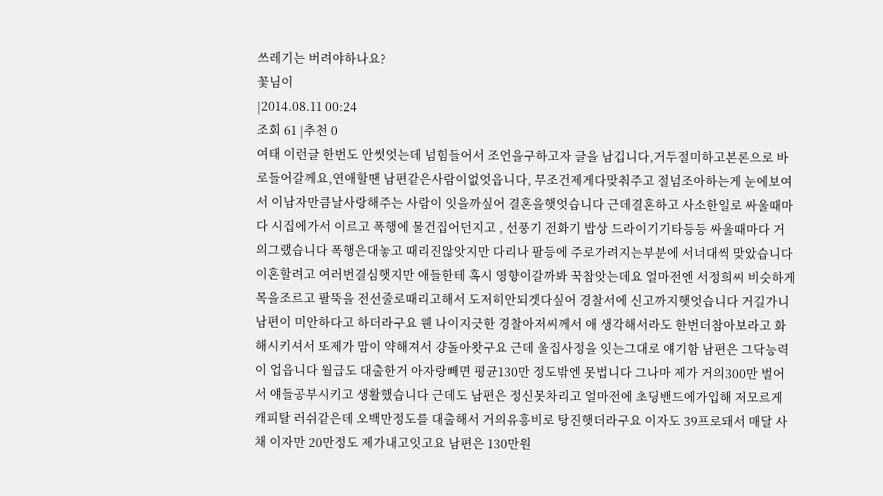쓰레기는 버려야하나요?
꽃님이
|2014.08.11 00:24
조회 61 |추천 0
여태 이런글 한번도 안썻엇는데 넘힘들어서 조언을구하고자 글을 남깁니다,거두절미하고본론으로 바로들어갈께요,연애할땐 남편같은사람이없엇읍니다, 무조건제게다맞춰주고 절넘조아하는게 눈에보여서 이남자만큼날사랑해주는 사람이 잇을까싶어 결혼을햇엇습니다 근데결혼하고 사소한일로 싸울때마다 시집에가서 이르고 폭행에 물건집어던지고 , 선풍기 전화기 밥상 드라이기기타등등 싸울때마다 거의그랬습니다 폭행은대놓고 때리진않앗지만 다리나 팔등에 주로가려지는부분에 서너대씩 맞았습니다 이혼할려고 여러번결심햇지만 애들한테 혹시 영향이갈까봐 꾹참앗는데요 얼마전엔 서정희씨 비슷하게 목을조르고 팔뚝을 전선줄로때리고해서 도저히안되겟다싶어 경찰서에 신고까지햇엇습니다 거길가니 남편이 미안하다고 하더라구요 웬 나이지긋한 경찰아저씨께서 애 생각해서라도 한번더참아보라고 화해시키셔서 또제가 맘이 약해져서 걍돌아왓구요 근데 울집사정을 잇는그대로 얘기함 남편은 그닥능력이 업읍니다 월급도 대출한거 아자랑빼면 평균130만 정도밖엔 못법니다 그나마 제가 거의300만 벌어서 얘들공부시키고 생활했습니다 근데도 남편은 정신못차리고 얼마전에 초딩밴드에가입해 저모르게 캐피탈 러쉬같은데 오백만정도를 대출해서 거의유흥비로 탕진햇더라구요 이자도 39프로돼서 매달 사채 이자만 20만정도 제가내고잇고요 남편은 130만원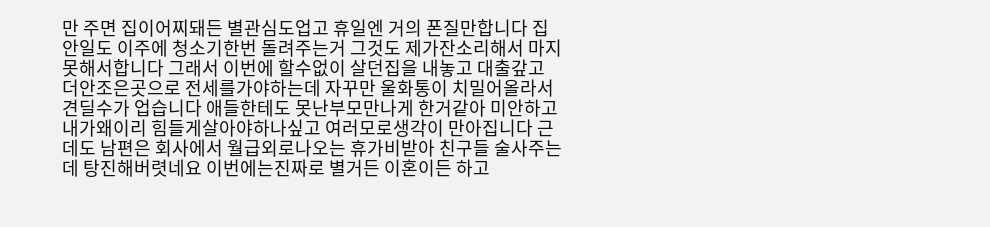만 주면 집이어찌돼든 별관심도업고 휴일엔 거의 폰질만합니다 집안일도 이주에 청소기한번 돌려주는거 그것도 제가잔소리해서 마지못해서합니다 그래서 이번에 할수없이 살던집을 내놓고 대출갚고 더안조은곳으로 전세를가야하는데 자꾸만 울화통이 치밀어올라서 견딜수가 업습니다 애들한테도 못난부모만나게 한거같아 미안하고 내가왜이리 힘들게살아야하나싶고 여러모로생각이 만아집니다 근데도 남편은 회사에서 월급외로나오는 휴가비받아 친구들 술사주는데 탕진해버렷네요 이번에는진짜로 별거든 이혼이든 하고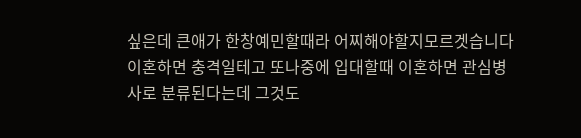싶은데 큰애가 한창예민할때라 어찌해야할지모르겟습니다 이혼하면 충격일테고 또나중에 입대할때 이혼하면 관심병사로 분류된다는데 그것도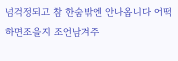넘걱정되고 참 한숨밖엔 안나옵니다 어떡하면조을지 조언남겨주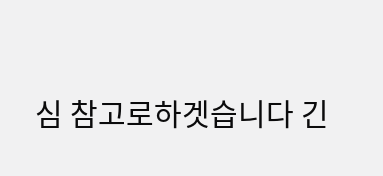심 참고로하겟습니다 긴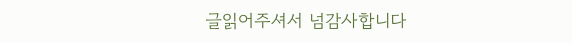글읽어주셔서 넘감사합니다